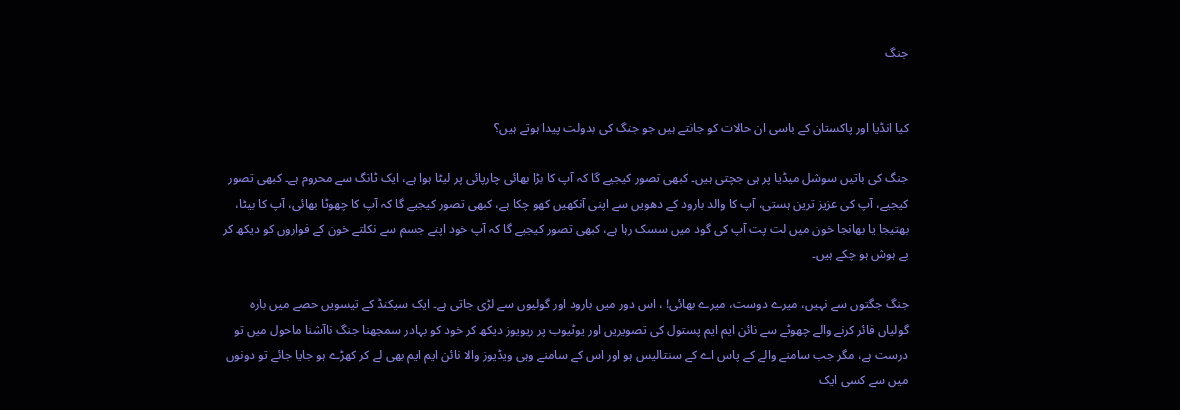جنگ


کیا انڈیا اور پاکستان کے باسی ان حالات کو جانتے ہیں جو جنگ کی بدولت پیدا ہوتے ہیں؟

جنگ کی باتیں سوشل میڈیا پر ہی جچتی ہیں۔ کبھی تصور کیجیے گا کہ آپ کا بڑا بھائی چارپائی پر لیٹا ہوا ہے، ایک ٹانگ سے محروم ہے۔ کبھی تصور کیجیے، آپ کی عزیز ترین ہستی، آپ کا والد بارود کے دھویں سے اپنی آنکھیں کھو چکا ہے، کبھی تصور کیجیے گا کہ آپ کا چھوٹا بھائی، آپ کا بیٹا، بھتیجا یا بھانجا خون میں لت پت آپ کی گود میں سسک رہا ہے، کبھی تصور کیجیے گا کہ آپ خود اپنے جسم سے نکلتے خون کے فواروں کو دیکھ کر بے ہوش ہو چکے ہیں۔

جنگ جگتوں سے نہیں، میرے دوست، میرے بھائی! ، اس دور میں بارود اور گولیوں سے لڑی جاتی ہے۔ ایک سیکنڈ کے تیسویں حصے میں بارہ گولیاں فائر کرنے والے چھوٹے سے نائن ایم ایم پستول کی تصویریں اور یوٹیوب پر ریویوز دیکھ کر خود کو بہادر سمجھنا جنگ ناآشنا ماحول میں تو درست ہے، مگر جب سامنے والے کے پاس اے کے سنتالیس ہو اور اس کے سامنے وہی ویڈیوز والا نائن ایم ایم بھی لے کر کھڑے ہو جایا جائے تو دونوں میں سے کسی ایک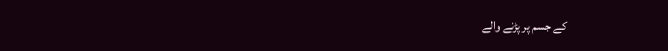کے جسم پر پڑنے والے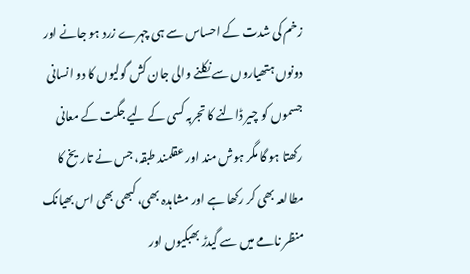زخم کی شدت کے احساس سے ہی چہرے زرد ہو جانے اور دونوں ہتھیاروں سے نکلنے والی جان کش گولیوں کا دو انسانی جسموں کو چیر ڈالنے کا تجربہ کسی کے لیے جگت کے معانی رکھتا ہو گا مگر ہوش مند اور عقلمند طبقہ، جس نے تاریخ کا مطالعہ بھی کر رکھا ہے اور مشاہدہ بھی، کبھی بھی اس بھیانک منظر نامے میں سے گیدڑ بھبکیوں اور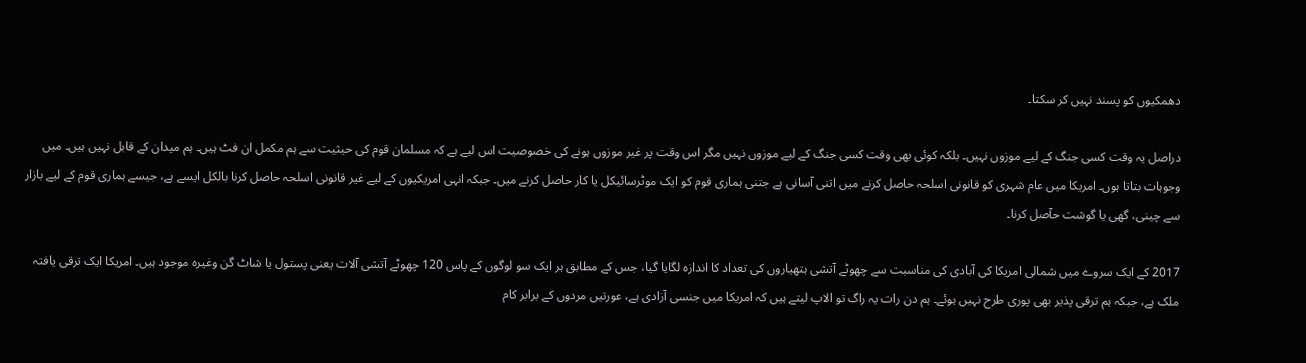دھمکیوں کو پسند نہیں کر سکتا۔

دراصل یہ وقت کسی جنگ کے لیے موزوں نہیں۔ بلکہ کوئی بھی وقت کسی جنگ کے لیے موزوں نہیں مگر اس وقت پر غیر موزوں ہونے کی خصوصیت اس لیے ہے کہ مسلمان قوم کی حیثیت سے ہم مکمل ان فٹ ہیں۔ ہم میدان کے قابل نہیں ہیں۔ میں وجوہات بتاتا ہوں۔ امریکا میں عام شہری کو قانونی اسلحہ حاصل کرنے میں اتنی آسانی ہے جتنی ہماری قوم کو ایک موٹرسائیکل یا کار حاصل کرنے میں۔ جبکہ انہی امریکیوں کے لیے غیر قانونی اسلحہ حاصل کرنا بالکل ایسے ہے، جیسے ہماری قوم کے لیے بازار سے چینی، گھی یا گوشت حآصل کرنا۔

2017 کے ایک سروے میں شمالی امریکا کی آبادی کی مناسبت سے چھوٹے آتشی ہتھیاروں کی تعداد کا اندازہ لگایا گیا، جس کے مطابق ہر ایک سو لوگوں کے پاس 120 چھوٹے آتشی آلات یعنی پستول یا شاٹ گن وغیرہ موجود ہیں۔ امریکا ایک ترقی یافتہ ملک ہے، جبکہ ہم ترقی پذیر بھی پوری طرح نہیں ہوئے۔ ہم دن رات یہ راگ تو الاپ لیتے ہیں کہ امریکا میں جنسی آزادی ہے، عورتیں مردوں کے برابر کام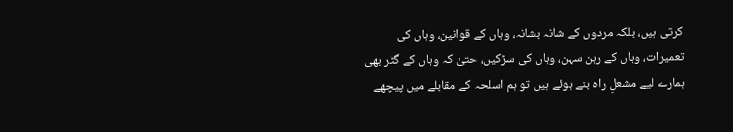کرتی ہیں، بلکہ مردوں کے شانہ بشانہ، وہاں کے قوانین، وہاں کی تعمیرات، وہاں کے رہن سہن، وہاں کی سڑکیں، حتیٰ کہ وہاں کے گٹر بھی ہمارے لیے مشعلِ راہ بنے ہوئے ہیں تو ہم اسلحہ کے مقابلے میں پیچھے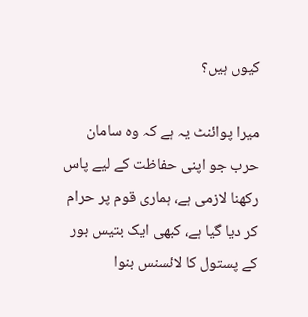کیوں ہیں؟

میرا پوائنٹ یہ ہے کہ وہ سامان حرب جو اپنی حفاظت کے لیے پاس رکھنا لازمی ہے، ہماری قوم پر حرام کر دیا گیا ہے، کبھی ایک بتیس بور کے پستول کا لائسنس بنوا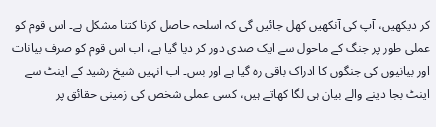کر دیکھیں، آپ کی آنکھیں کھل جائیں گی کہ اسلحہ حاصل کرنا کتنا مشکل ہے۔ اس قوم کو عملی طور پر جنگ کے ماحول سے ایک صدی دور کر دیا گیا ہے، اب اس قوم کو صرف بیانات اور بیانیوں کی جنگوں کا ادراک باقی رہ گیا ہے اور بس۔ اب انہیں شیخ رشید کے اینٹ سے اینٹ بجا دینے والے بیان ہی لگا کھاتے ہیں، کسی عملی شخص کی زمینی حقائق پر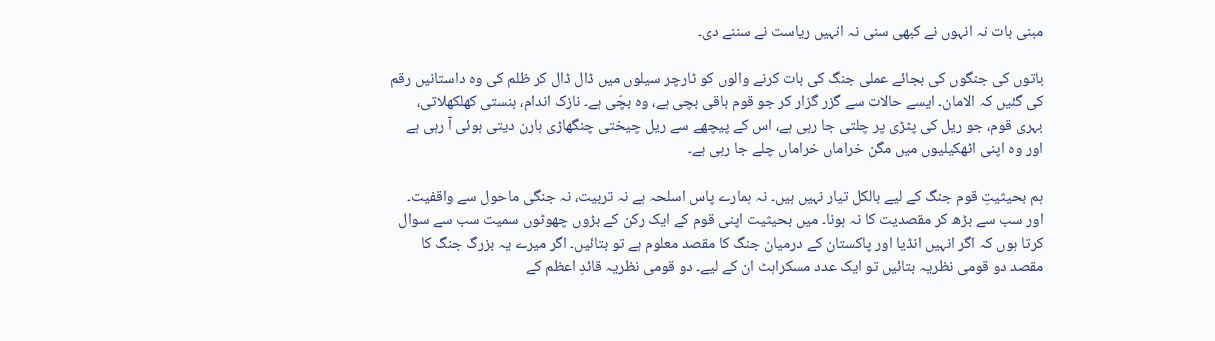مبنی بات نہ انہوں نے کبھی سنی نہ انہیں ریاست نے سننے دی۔

باتوں کی جنگوں کی بجائے عملی جنگ کی بات کرنے والوں کو ٹارچر سیلوں میں ڈال ڈال کر ظلم کی وہ داستانیں رقم کی گئیں کہ الامان۔ ایسے حالات سے گزر گزار کر جو قوم باقی بچی ہے، وہ بچّی ہے۔ نازک اندام، ہنستی کھلکھلاتی، بہری قوم، جو ریل کی پٹڑی پر چلتی جا رہی ہے، اس کے پیچھے سے ریل چیختی چنگھاڑی ہارن دیتی ہوئی آ رہی ہے اور وہ اپنی اٹھکیلیوں میں مگن خراماں خراماں چلے جا رہی ہے۔

ہم بحیثیتِ قوم جنگ کے لیے بالکل تیار نہیں ہیں۔ نہ ہمارے پاس اسلحہ ہے نہ تربیت، نہ جنگی ماحول سے واقفیت۔ اور سب سے بڑھ کر مقصدیت کا نہ ہونا۔ میں بحیثیت اپنی قوم کے ایک رکن کے بڑوں چھوٹوں سمیت سب سے سوال کرتا ہوں کہ اگر انہیں انڈیا اور پاکستان کے درمیان جنگ کا مقصد معلوم ہے تو بتائیں۔ اگر میرے یہ بزرگ جنگ کا مقصد دو قومی نظریہ بتائیں تو ایک عدد مسکراہٹ ان کے لیے۔ دو قومی نظریہ قائدِ اعظم کے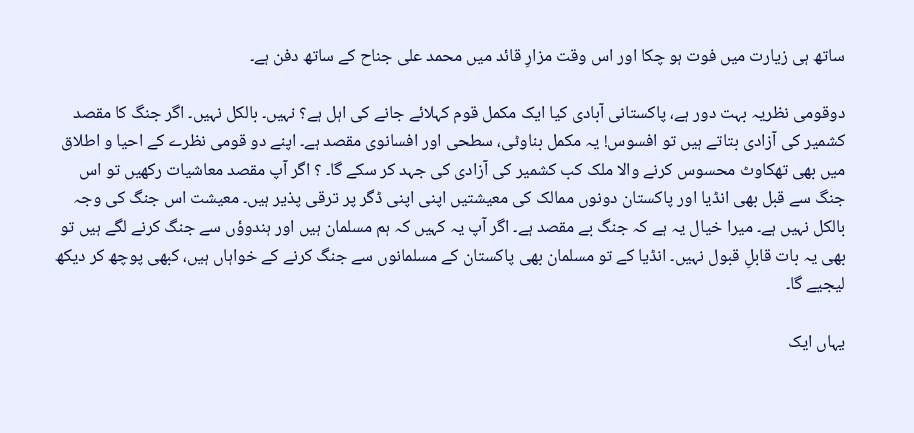ساتھ ہی زیارت میں فوت ہو چکا اور اس وقت مزارِ قائد میں محمد علی جناح کے ساتھ دفن ہے۔

دوقومی نظریہ بہت دور ہے، پاکستانی آبادی کیا ایک مکمل قوم کہلائے جانے کی اہل ہے؟ نہیں۔ بالکل نہیں۔ اگر جنگ کا مقصد کشمیر کی آزادی بتاتے ہیں تو افسوس! یہ مکمل بناوٹی، سطحی اور افسانوی مقصد ہے۔ اپنے دو قومی نظرے کے احیا و اطلاق میں بھی تھکاوٹ محسوس کرنے والا ملک کب کشمیر کی آزادی کی جہد کر سکے گا۔ ؟ اگر آپ مقصد معاشیات رکھیں تو اس جنگ سے قبل بھی انڈیا اور پاکستان دونوں ممالک کی معیشتیں اپنی اپنی ڈگر پر ترقی پذیر ہیں۔ معیشت اس جنگ کی وجہ بالکل نہیں ہے۔ میرا خیال یہ ہے کہ جنگ بے مقصد ہے۔ اگر آپ یہ کہیں کہ ہم مسلمان ہیں اور ہندوؤں سے جنگ کرنے لگے ہیں تو بھی یہ بات قابلِ قبول نہیں۔ انڈیا کے تو مسلمان بھی پاکستان کے مسلمانوں سے جنگ کرنے کے خواہاں ہیں، کبھی پوچھ کر دیکھ لیجیے گا۔

یہاں ایک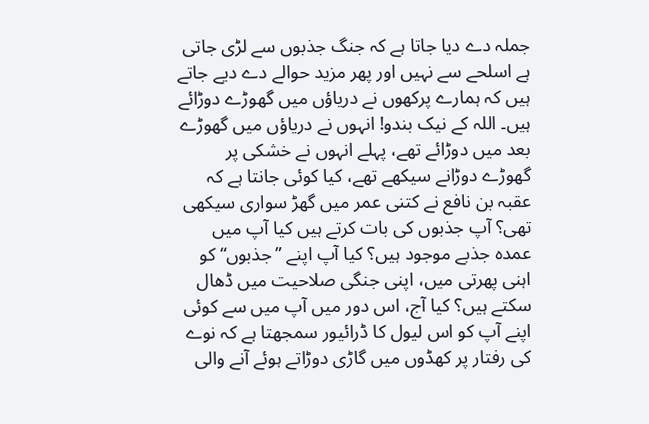جملہ دے دیا جاتا ہے کہ جنگ جذبوں سے لڑی جاتی ہے اسلحے سے نہیں اور پھر مزید حوالے دے دیے جاتے ہیں کہ ہمارے پرکھوں نے دریاؤں میں گھوڑے دوڑائے ہیں۔ اللہ کے نیک بندو! انہوں نے دریاؤں میں گھوڑے بعد میں دوڑائے تھے، پہلے انہوں نے خشکی پر گھوڑے دوڑانے سیکھے تھے، کیا کوئی جانتا ہے کہ عقبہ بن نافع نے کتنی عمر میں گھڑ سواری سیکھی تھی؟ آپ جذبوں کی بات کرتے ہیں کیا آپ میں عمدہ جذبے موجود ہیں؟ کیا آپ اپنے ”جذبوں“ کو اہنی پھرتی میں، اپنی جنگی صلاحیت میں ڈھال سکتے ہیں؟ کیا آج، اس دور میں آپ میں سے کوئی اپنے آپ کو اس لیول کا ڈرائیور سمجھتا ہے کہ نوے کی رفتار پر کھڈوں میں گاڑی دوڑاتے ہوئے آنے والی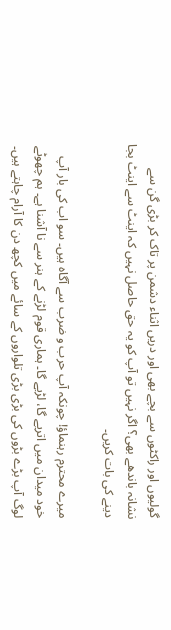گولیوں اور راکٹوں سے بچے بھی اور دریں اثناء دشمن پر تاک کر بڑی گن سے نشانہ باندھے بھی؟ اگر نہیں تو آپ کو یہ حق حاصل نہیں کہ اینٹ سے اینٹ بجا دینے کی بات کریں۔

میرے محترم رہنماؤ! چونکہ آپ حرب و ضرب سے آگاہ ہیں۔ سو اب کی بار آپ خود میدان میں اتریے گا، لڑیے گا۔ ہماری قوم لڑنے کے ہنر سے نا آشنا ہے۔ ہم چھوٹے لوگ آپ بڑے بڑوں کی بڑی بڑی تلواروں کے سائے میں کچھ دن کا آرام چاہتے ہیں۔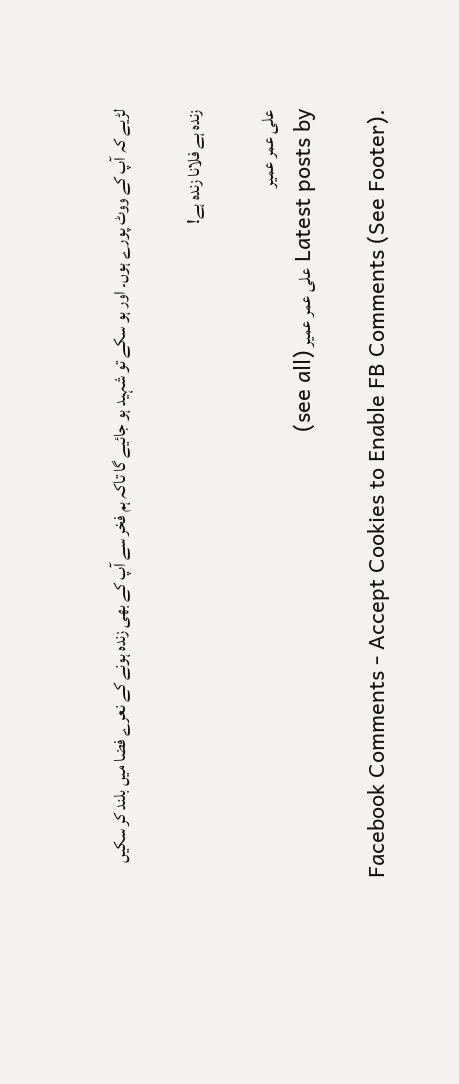لڑیے کہ آپ کے ووٹ پورے ہوں۔ اور ہو سکے تو شہید ہو جائیے گا تاکہ ہم فخر سے آپ کے بھی زندہ ہونے کے نعرے فضا میں بلند کر سکیں

زندہ ہے فلانا زندہ ہے!

علی عمر عمیر
Latest posts by علی عمر عمیر (see all)

Facebook Comments - Accept Cookies to Enable FB Comments (See Footer).